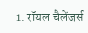1. रॉयल चैलेंजर्स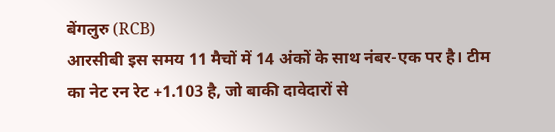बेंगलुरु (RCB)
आरसीबी इस समय 11 मैचों में 14 अंकों के साथ नंबर-एक पर है। टीम का नेट रन रेट +1.103 है, जो बाकी दावेदारों से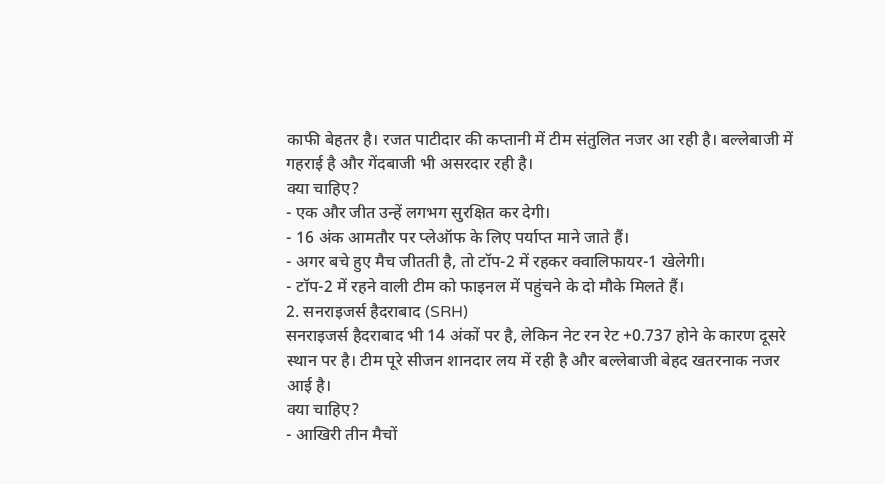काफी बेहतर है। रजत पाटीदार की कप्तानी में टीम संतुलित नजर आ रही है। बल्लेबाजी में गहराई है और गेंदबाजी भी असरदार रही है।
क्या चाहिए?
- एक और जीत उन्हें लगभग सुरक्षित कर देगी।
- 16 अंक आमतौर पर प्लेऑफ के लिए पर्याप्त माने जाते हैं।
- अगर बचे हुए मैच जीतती है, तो टॉप-2 में रहकर क्वालिफायर-1 खेलेगी।
- टॉप-2 में रहने वाली टीम को फाइनल में पहुंचने के दो मौके मिलते हैं।
2. सनराइजर्स हैदराबाद (SRH)
सनराइजर्स हैदराबाद भी 14 अंकों पर है, लेकिन नेट रन रेट +0.737 होने के कारण दूसरे स्थान पर है। टीम पूरे सीजन शानदार लय में रही है और बल्लेबाजी बेहद खतरनाक नजर आई है।
क्या चाहिए?
- आखिरी तीन मैचों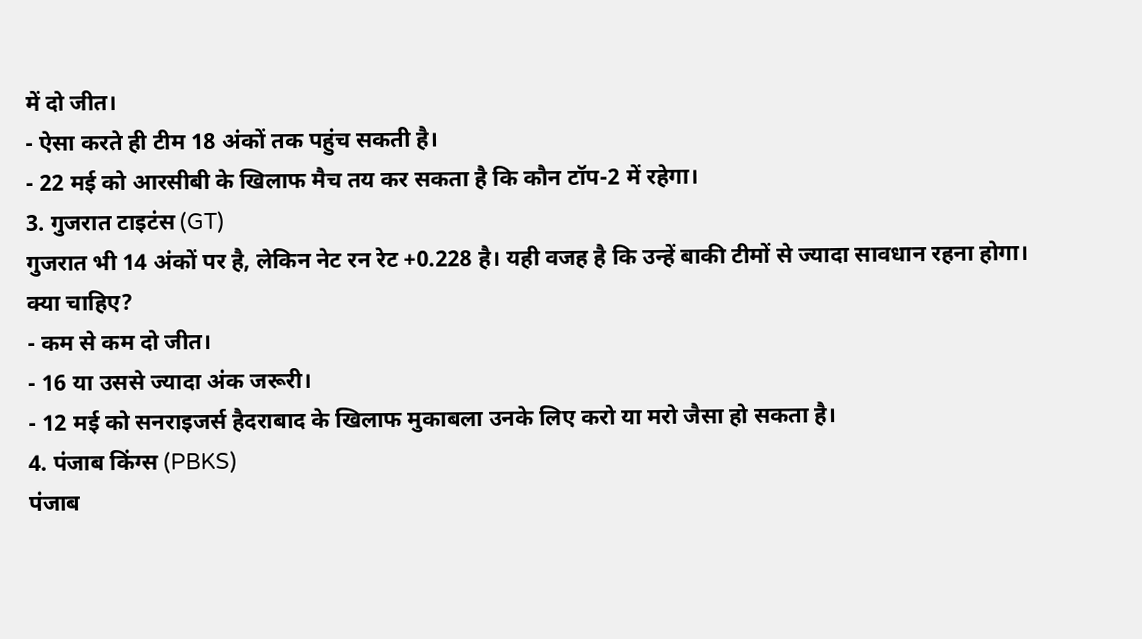में दो जीत।
- ऐसा करते ही टीम 18 अंकों तक पहुंच सकती है।
- 22 मई को आरसीबी के खिलाफ मैच तय कर सकता है कि कौन टॉप-2 में रहेगा।
3. गुजरात टाइटंस (GT)
गुजरात भी 14 अंकों पर है, लेकिन नेट रन रेट +0.228 है। यही वजह है कि उन्हें बाकी टीमों से ज्यादा सावधान रहना होगा।
क्या चाहिए?
- कम से कम दो जीत।
- 16 या उससे ज्यादा अंक जरूरी।
- 12 मई को सनराइजर्स हैदराबाद के खिलाफ मुकाबला उनके लिए करो या मरो जैसा हो सकता है।
4. पंजाब किंग्स (PBKS)
पंजाब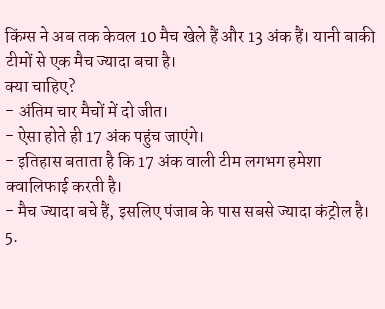किंग्स ने अब तक केवल 10 मैच खेले हैं और 13 अंक हैं। यानी बाकी टीमों से एक मैच ज्यादा बचा है।
क्या चाहिए?
- अंतिम चार मैचों में दो जीत।
- ऐसा होते ही 17 अंक पहुंच जाएंगे।
- इतिहास बताता है कि 17 अंक वाली टीम लगभग हमेशा क्वालिफाई करती है।
- मैच ज्यादा बचे हैं, इसलिए पंजाब के पास सबसे ज्यादा कंट्रोल है।
5.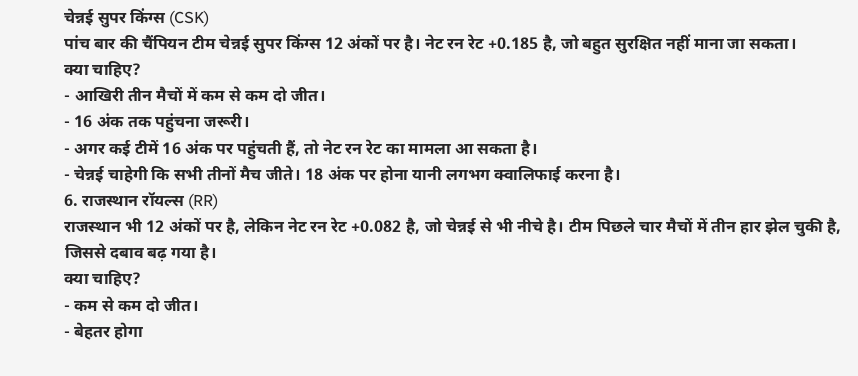चेन्नई सुपर किंग्स (CSK)
पांच बार की चैंपियन टीम चेन्नई सुपर किंग्स 12 अंकों पर है। नेट रन रेट +0.185 है, जो बहुत सुरक्षित नहीं माना जा सकता।
क्या चाहिए?
- आखिरी तीन मैचों में कम से कम दो जीत।
- 16 अंक तक पहुंचना जरूरी।
- अगर कई टीमें 16 अंक पर पहुंचती हैं, तो नेट रन रेट का मामला आ सकता है।
- चेन्नई चाहेगी कि सभी तीनों मैच जीते। 18 अंक पर होना यानी लगभग क्वालिफाई करना है।
6. राजस्थान रॉयल्स (RR)
राजस्थान भी 12 अंकों पर है, लेकिन नेट रन रेट +0.082 है, जो चेन्नई से भी नीचे है। टीम पिछले चार मैचों में तीन हार झेल चुकी है, जिससे दबाव बढ़ गया है।
क्या चाहिए?
- कम से कम दो जीत।
- बेहतर होगा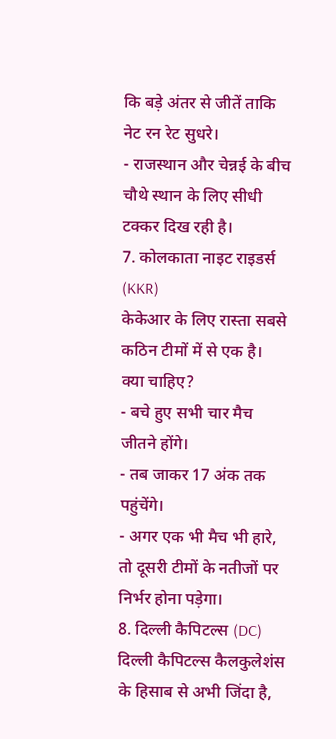कि बड़े अंतर से जीतें ताकि नेट रन रेट सुधरे।
- राजस्थान और चेन्नई के बीच चौथे स्थान के लिए सीधी टक्कर दिख रही है।
7. कोलकाता नाइट राइडर्स (KKR)
केकेआर के लिए रास्ता सबसे कठिन टीमों में से एक है।
क्या चाहिए?
- बचे हुए सभी चार मैच जीतने होंगे।
- तब जाकर 17 अंक तक पहुंचेंगे।
- अगर एक भी मैच भी हारे, तो दूसरी टीमों के नतीजों पर निर्भर होना पड़ेगा।
8. दिल्ली कैपिटल्स (DC)
दिल्ली कैपिटल्स कैलकुलेशंस के हिसाब से अभी जिंदा है,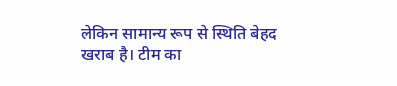लेकिन सामान्य रूप से स्थिति बेहद खराब है। टीम का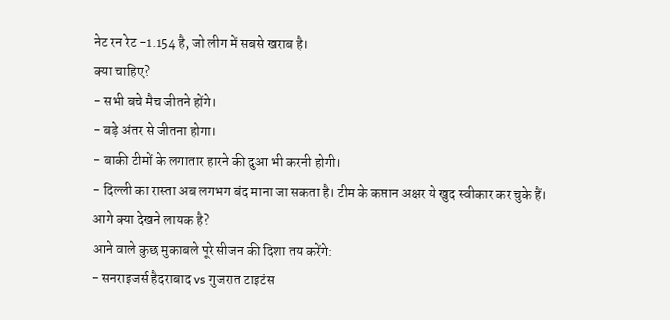नेट रन रेट -1.154 है, जो लीग में सबसे खराब है।
क्या चाहिए?
- सभी बचे मैच जीतने होंगे।
- बड़े अंतर से जीतना होगा।
- बाकी टीमों के लगातार हारने की दुआ भी करनी होगी।
- दिल्ली का रास्ता अब लगभग बंद माना जा सकता है। टीम के कप्तान अक्षर ये खुद स्वीकार कर चुके हैं।
आगे क्या देखने लायक है?
आने वाले कुछ मुकाबले पूरे सीजन की दिशा तय करेंगे:
- सनराइजर्स हैदराबाद vs गुजरात टाइटंस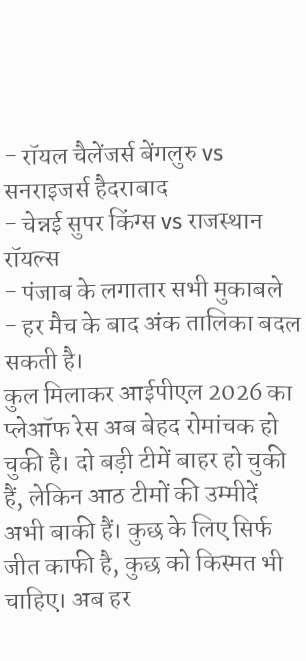- रॉयल चैलेंजर्स बेंगलुरु vs सनराइजर्स हैदराबाद
- चेन्नई सुपर किंग्स vs राजस्थान रॉयल्स
- पंजाब के लगातार सभी मुकाबले
- हर मैच के बाद अंक तालिका बदल सकती है।
कुल मिलाकर आईपीएल 2026 का प्लेऑफ रेस अब बेहद रोमांचक हो चुकी है। दो बड़ी टीमें बाहर हो चुकी हैं, लेकिन आठ टीमों की उम्मीदें अभी बाकी हैं। कुछ के लिए सिर्फ जीत काफी है, कुछ को किस्मत भी चाहिए। अब हर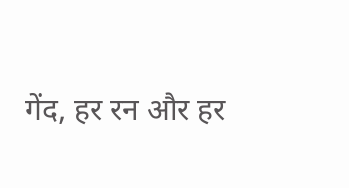गेंद, हर रन और हर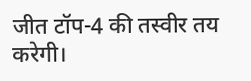जीत टॉप-4 की तस्वीर तय करेगी।